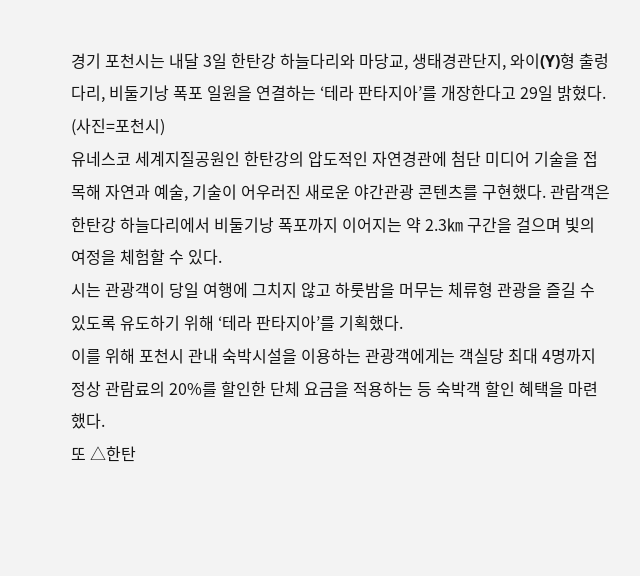경기 포천시는 내달 3일 한탄강 하늘다리와 마당교, 생태경관단지, 와이(Y)형 출렁다리, 비둘기낭 폭포 일원을 연결하는 ‘테라 판타지아’를 개장한다고 29일 밝혔다.
(사진=포천시)
유네스코 세계지질공원인 한탄강의 압도적인 자연경관에 첨단 미디어 기술을 접목해 자연과 예술, 기술이 어우러진 새로운 야간관광 콘텐츠를 구현했다. 관람객은 한탄강 하늘다리에서 비둘기낭 폭포까지 이어지는 약 2.3㎞ 구간을 걸으며 빛의 여정을 체험할 수 있다.
시는 관광객이 당일 여행에 그치지 않고 하룻밤을 머무는 체류형 관광을 즐길 수 있도록 유도하기 위해 ‘테라 판타지아’를 기획했다.
이를 위해 포천시 관내 숙박시설을 이용하는 관광객에게는 객실당 최대 4명까지 정상 관람료의 20%를 할인한 단체 요금을 적용하는 등 숙박객 할인 혜택을 마련했다.
또 △한탄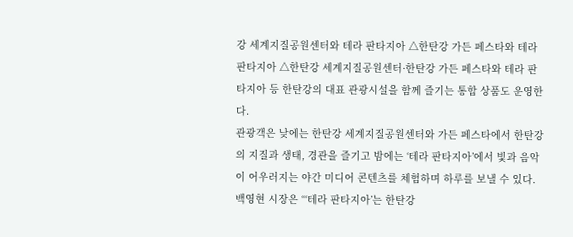강 세계지질공원센터와 테라 판타지아 △한탄강 가든 페스타와 테라 판타지아 △한탄강 세계지질공원센터·한탄강 가든 페스타와 테라 판타지아 등 한탄강의 대표 관광시설을 함께 즐기는 통합 상품도 운영한다.
관광객은 낮에는 한탄강 세계지질공원센터와 가든 페스타에서 한탄강의 지질과 생태, 경관을 즐기고 밤에는 ‘테라 판타지아’에서 빛과 음악이 어우러지는 야간 미디어 콘텐츠를 체험하며 하루를 보낼 수 있다.
백영현 시장은 “‘테라 판타지아’는 한탄강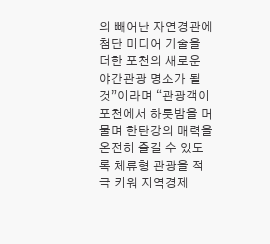의 빼어난 자연경관에 첨단 미디어 기술을 더한 포천의 새로운 야간관광 명소가 될 것”이라며 “관광객이 포천에서 하룻밤을 머물며 한탄강의 매력을 온전히 즐길 수 있도록 체류형 관광을 적극 키워 지역경제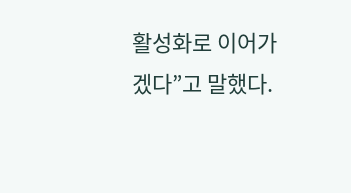활성화로 이어가겠다”고 말했다.